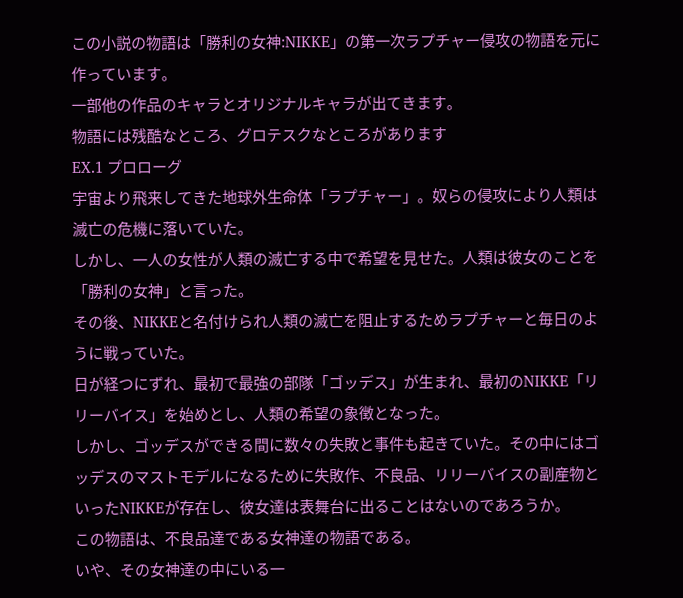この小説の物語は「勝利の女神:NIKKE」の第一次ラプチャー侵攻の物語を元に作っています。
一部他の作品のキャラとオリジナルキャラが出てきます。
物語には残酷なところ、グロテスクなところがあります
EX.1 プロローグ
宇宙より飛来してきた地球外生命体「ラプチャー」。奴らの侵攻により人類は滅亡の危機に落いていた。
しかし、一人の女性が人類の滅亡する中で希望を見せた。人類は彼女のことを「勝利の女神」と言った。
その後、NIKKEと名付けられ人類の滅亡を阻止するためラプチャーと毎日のように戦っていた。
日が経つにずれ、最初で最強の部隊「ゴッデス」が生まれ、最初のNIKKE「リリーバイス」を始めとし、人類の希望の象徴となった。
しかし、ゴッデスができる間に数々の失敗と事件も起きていた。その中にはゴッデスのマストモデルになるために失敗作、不良品、リリーバイスの副産物といったNIKKEが存在し、彼女達は表舞台に出ることはないのであろうか。
この物語は、不良品達である女神達の物語である。
いや、その女神達の中にいる一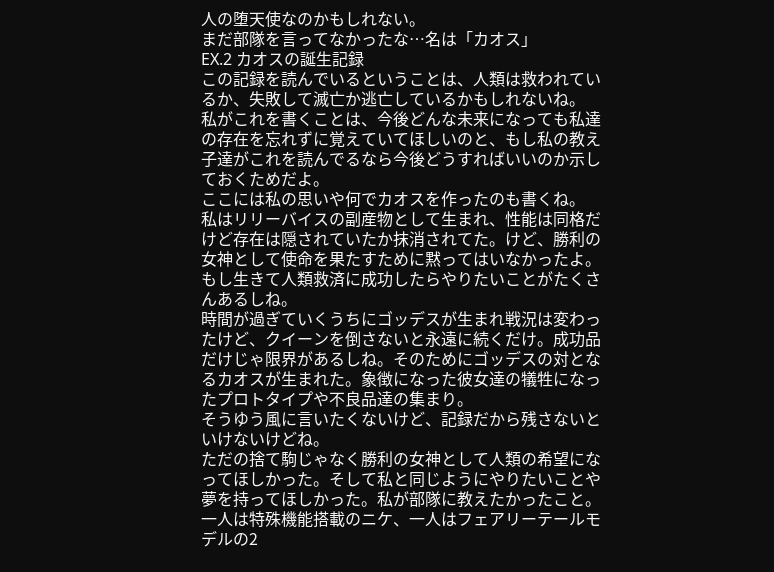人の堕天使なのかもしれない。
まだ部隊を言ってなかったな…名は「カオス」
EX.2 カオスの誕生記録
この記録を読んでいるということは、人類は救われているか、失敗して滅亡か逃亡しているかもしれないね。
私がこれを書くことは、今後どんな未来になっても私達の存在を忘れずに覚えていてほしいのと、もし私の教え子達がこれを読んでるなら今後どうすればいいのか示しておくためだよ。
ここには私の思いや何でカオスを作ったのも書くね。
私はリリーバイスの副産物として生まれ、性能は同格だけど存在は隠されていたか抹消されてた。けど、勝利の女神として使命を果たすために黙ってはいなかったよ。もし生きて人類救済に成功したらやりたいことがたくさんあるしね。
時間が過ぎていくうちにゴッデスが生まれ戦況は変わったけど、クイーンを倒さないと永遠に続くだけ。成功品だけじゃ限界があるしね。そのためにゴッデスの対となるカオスが生まれた。象徴になった彼女達の犠牲になったプロトタイプや不良品達の集まり。
そうゆう風に言いたくないけど、記録だから残さないといけないけどね。
ただの捨て駒じゃなく勝利の女神として人類の希望になってほしかった。そして私と同じようにやりたいことや夢を持ってほしかった。私が部隊に教えたかったこと。
一人は特殊機能搭載のニケ、一人はフェアリーテールモデルの2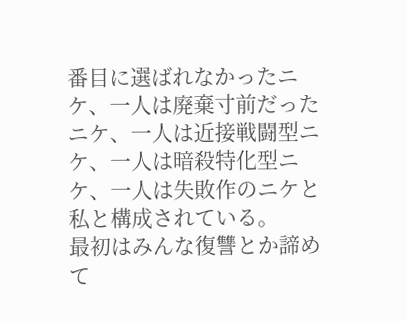番目に選ばれなかったニケ、一人は廃棄寸前だったニケ、一人は近接戦闘型ニケ、一人は暗殺特化型ニケ、一人は失敗作のニケと私と構成されている。
最初はみんな復讐とか諦めて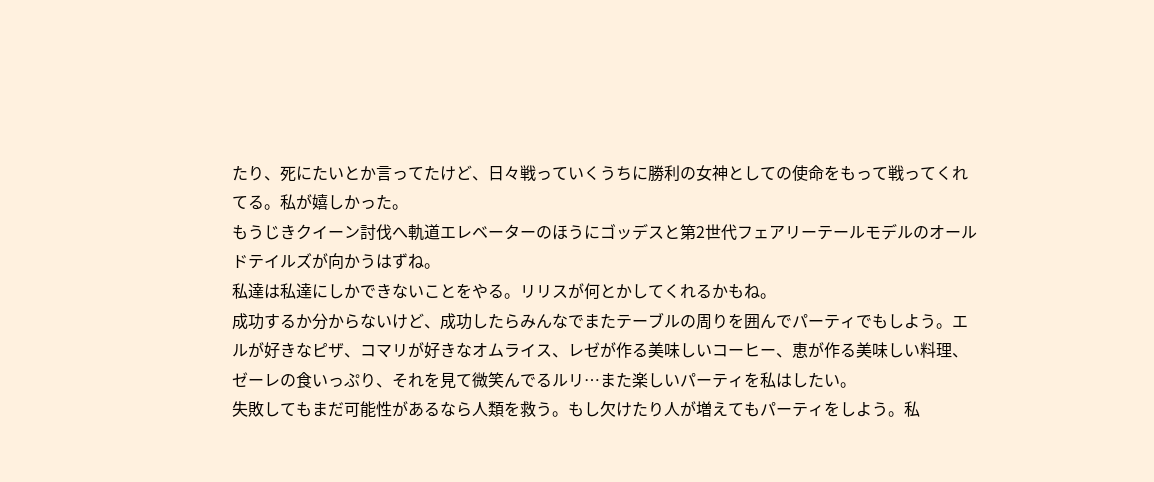たり、死にたいとか言ってたけど、日々戦っていくうちに勝利の女神としての使命をもって戦ってくれてる。私が嬉しかった。
もうじきクイーン討伐へ軌道エレベーターのほうにゴッデスと第2世代フェアリーテールモデルのオールドテイルズが向かうはずね。
私達は私達にしかできないことをやる。リリスが何とかしてくれるかもね。
成功するか分からないけど、成功したらみんなでまたテーブルの周りを囲んでパーティでもしよう。エルが好きなピザ、コマリが好きなオムライス、レゼが作る美味しいコーヒー、恵が作る美味しい料理、ゼーレの食いっぷり、それを見て微笑んでるルリ…また楽しいパーティを私はしたい。
失敗してもまだ可能性があるなら人類を救う。もし欠けたり人が増えてもパーティをしよう。私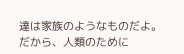達は家族のようなものだよ。
だから、人類のために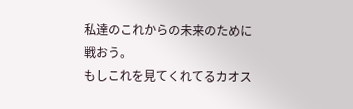私達のこれからの未来のために戦おう。
もしこれを見てくれてるカオス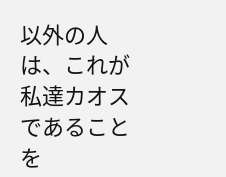以外の人は、これが私達カオスであることを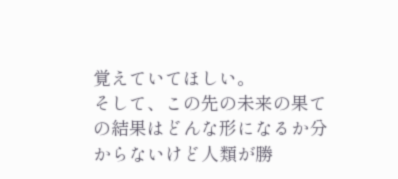覚えていてほしい。
そして、この先の未来の果ての結果はどんな形になるか分からないけど人類が勝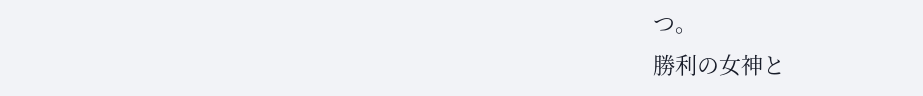つ。
勝利の女神と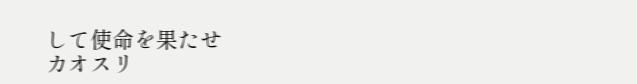して使命を果たせ
カオスリ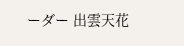ーダー 出雲天花